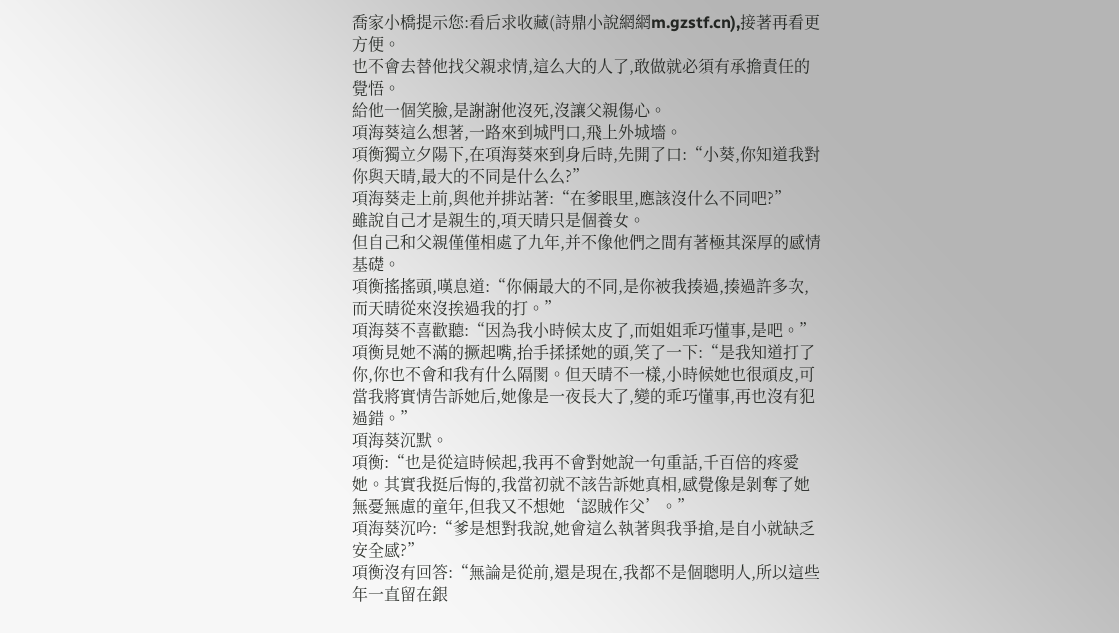喬家小橋提示您:看后求收藏(詩鼎小說網網m.gzstf.cn),接著再看更方便。
也不會去替他找父親求情,這么大的人了,敢做就必須有承擔責任的覺悟。
給他一個笑臉,是謝謝他沒死,沒讓父親傷心。
項海葵這么想著,一路來到城門口,飛上外城墻。
項衡獨立夕陽下,在項海葵來到身后時,先開了口:“小葵,你知道我對你與天晴,最大的不同是什么么?”
項海葵走上前,與他并排站著:“在爹眼里,應該沒什么不同吧?”
雖說自己才是親生的,項天晴只是個養女。
但自己和父親僅僅相處了九年,并不像他們之間有著極其深厚的感情基礎。
項衡搖搖頭,嘆息道:“你倆最大的不同,是你被我揍過,揍過許多次,而天晴從來沒挨過我的打。”
項海葵不喜歡聽:“因為我小時候太皮了,而姐姐乖巧懂事,是吧。”
項衡見她不滿的撅起嘴,抬手揉揉她的頭,笑了一下:“是我知道打了你,你也不會和我有什么隔閡。但天晴不一樣,小時候她也很頑皮,可當我將實情告訴她后,她像是一夜長大了,變的乖巧懂事,再也沒有犯過錯。”
項海葵沉默。
項衡:“也是從這時候起,我再不會對她說一句重話,千百倍的疼愛她。其實我挺后悔的,我當初就不該告訴她真相,感覺像是剝奪了她無憂無慮的童年,但我又不想她‘認賊作父’。”
項海葵沉吟:“爹是想對我說,她會這么執著與我爭搶,是自小就缺乏安全感?”
項衡沒有回答:“無論是從前,還是現在,我都不是個聰明人,所以這些年一直留在銀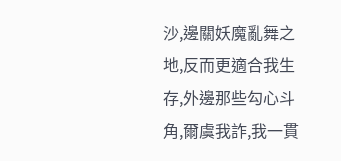沙,邊關妖魔亂舞之地,反而更適合我生存,外邊那些勾心斗角,爾虞我詐,我一貫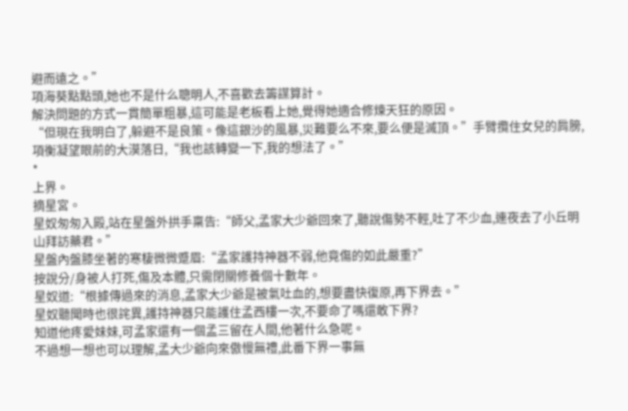避而遠之。”
項海葵點點頭,她也不是什么聰明人,不喜歡去籌謀算計。
解決問題的方式一貫簡單粗暴,這可能是老板看上她,覺得她適合修煉天狂的原因。
“但現在我明白了,躲避不是良策。像這銀沙的風暴,災難要么不來,要么便是滅頂。”手臂攬住女兒的肩膀,項衡凝望眼前的大漠落日,“我也該轉變一下,我的想法了。”
*
上界。
摘星宮。
星奴匆匆入殿,站在星盤外拱手稟告:“師父,孟家大少爺回來了,聽說傷勢不輕,吐了不少血,連夜去了小丘明山拜訪藥君。”
星盤內盤膝坐著的寒棲微微蹙眉:“孟家護持神器不弱,他竟傷的如此嚴重?”
按說分/身被人打死,傷及本體,只需閉關修養個十數年。
星奴道:“根據傳過來的消息,孟家大少爺是被氣吐血的,想要盡快復原,再下界去。”
星奴聽聞時也很詫異,護持神器只能護住孟西樓一次,不要命了嗎還敢下界?
知道他疼愛妹妹,可孟家還有一個孟三留在人間,他著什么急呢。
不過想一想也可以理解,孟大少爺向來傲慢無禮,此番下界一事無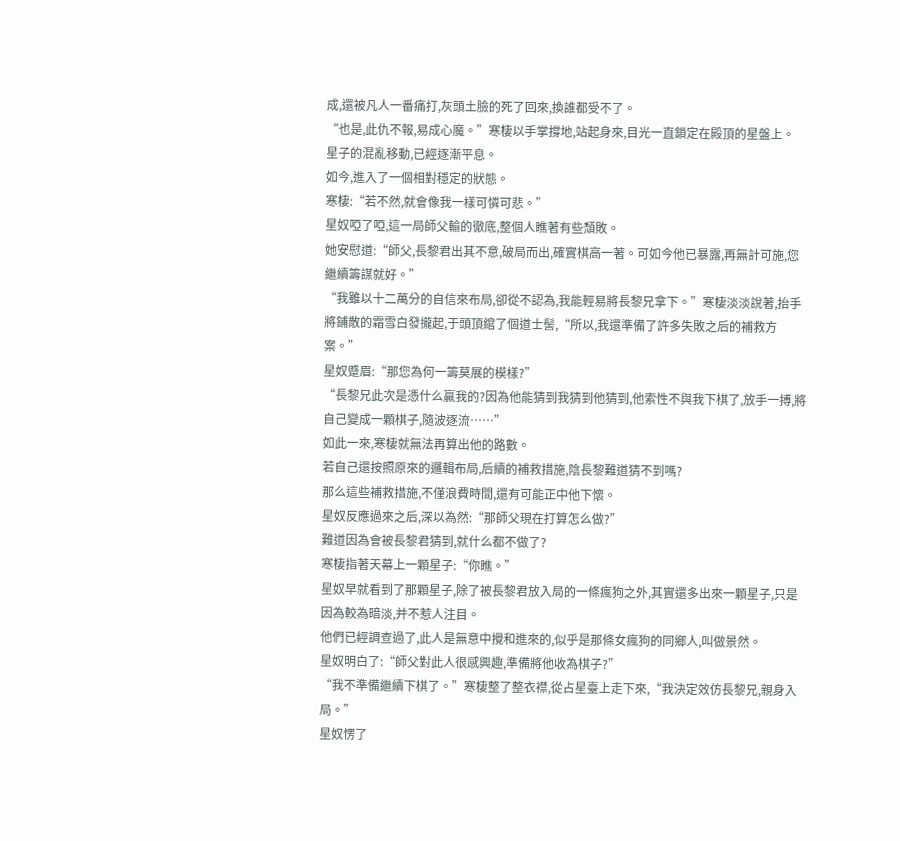成,還被凡人一番痛打,灰頭土臉的死了回來,換誰都受不了。
“也是,此仇不報,易成心魔。”寒棲以手掌撐地,站起身來,目光一直鎖定在殿頂的星盤上。
星子的混亂移動,已經逐漸平息。
如今,進入了一個相對穩定的狀態。
寒棲:“若不然,就會像我一樣可憐可悲。”
星奴啞了啞,這一局師父輸的徹底,整個人瞧著有些頹敗。
她安慰道:“師父,長黎君出其不意,破局而出,確實棋高一著。可如今他已暴露,再無計可施,您繼續籌謀就好。”
“我雖以十二萬分的自信來布局,卻從不認為,我能輕易將長黎兄拿下。”寒棲淡淡說著,抬手將鋪散的霜雪白發攏起,于頭頂綰了個道士髻,“所以,我還準備了許多失敗之后的補救方案。”
星奴蹙眉:“那您為何一籌莫展的模樣?”
“長黎兄此次是憑什么贏我的?因為他能猜到我猜到他猜到,他索性不與我下棋了,放手一搏,將自己變成一顆棋子,隨波逐流……”
如此一來,寒棲就無法再算出他的路數。
若自己還按照原來的邏輯布局,后續的補救措施,陰長黎難道猜不到嗎?
那么這些補救措施,不僅浪費時間,還有可能正中他下懷。
星奴反應過來之后,深以為然:“那師父現在打算怎么做?”
難道因為會被長黎君猜到,就什么都不做了?
寒棲指著天幕上一顆星子:“你瞧。”
星奴早就看到了那顆星子,除了被長黎君放入局的一條瘋狗之外,其實還多出來一顆星子,只是因為較為暗淡,并不惹人注目。
他們已經調查過了,此人是無意中攪和進來的,似乎是那條女瘋狗的同鄉人,叫做景然。
星奴明白了:“師父對此人很感興趣,準備將他收為棋子?”
“我不準備繼續下棋了。”寒棲整了整衣襟,從占星臺上走下來,“我決定效仿長黎兄,親身入局。”
星奴愣了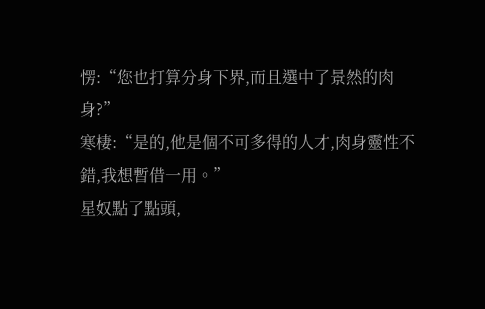愣:“您也打算分身下界,而且選中了景然的肉身?”
寒棲:“是的,他是個不可多得的人才,肉身靈性不錯,我想暫借一用。”
星奴點了點頭,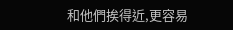和他們挨得近,更容易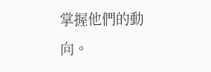掌握他們的動向。